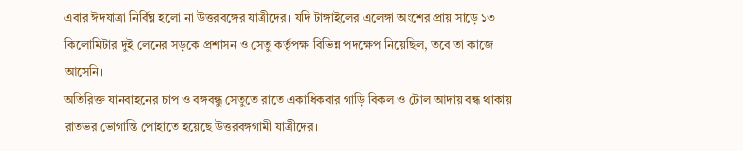এবার ঈদযাত্রা নির্বিঘ্ন হলো না উত্তরবঙ্গের যাত্রীদের। যদি টাঙ্গাইলের এলেঙ্গা অংশের প্রায় সাড়ে ১৩ কিলোমিটার দুই লেনের সড়কে প্রশাসন ও সেতু কর্তৃপক্ষ বিভিন্ন পদক্ষেপ নিয়েছিল, তবে তা কাজে আসেনি।
অতিরিক্ত যানবাহনের চাপ ও বঙ্গবন্ধু সেতুতে রাতে একাধিকবার গাড়ি বিকল ও টোল আদায় বন্ধ থাকায় রাতভর ভোগান্তি পোহাতে হয়েছে উত্তরবঙ্গগামী যাত্রীদের।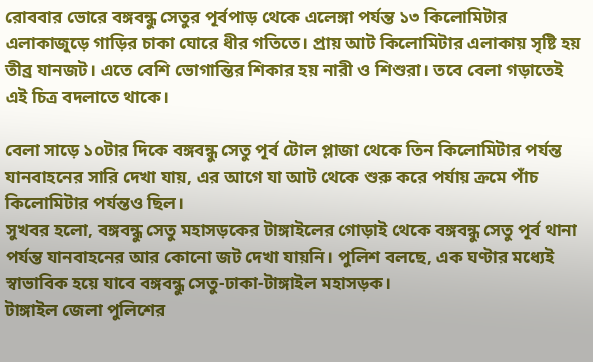রোববার ভোরে বঙ্গবন্ধু সেতুর পূর্বপাড় থেকে এলেঙ্গা পর্যন্ত ১৩ কিলোমিটার এলাকাজুড়ে গাড়ির চাকা ঘোরে ধীর গতিতে। প্রায় আট কিলোমিটার এলাকায় সৃষ্টি হয় তীব্র যানজট। এতে বেশি ভোগান্তির শিকার হয় নারী ও শিশুরা। তবে বেলা গড়াতেই এই চিত্র বদলাতে থাকে।

বেলা সাড়ে ১০টার দিকে বঙ্গবন্ধু সেতু পূর্ব টোল প্লাজা থেকে তিন কিলোমিটার পর্যন্ত যানবাহনের সারি দেখা যায়, এর আগে যা আট থেকে শুরু করে পর্যায় ক্রমে পাঁচ কিলোমিটার পর্যন্তও ছিল।
সুখবর হলো, বঙ্গবন্ধু সেতু মহাসড়কের টাঙ্গাইলের গোড়াই থেকে বঙ্গবন্ধু সেতু পূর্ব থানা পর্যন্ত যানবাহনের আর কোনো জট দেখা যায়নি। পুলিশ বলছে, এক ঘণ্টার মধ্যেই স্বাভাবিক হয়ে যাবে বঙ্গবন্ধু সেতু-ঢাকা-টাঙ্গাইল মহাসড়ক।
টাঙ্গাইল জেলা পুলিশের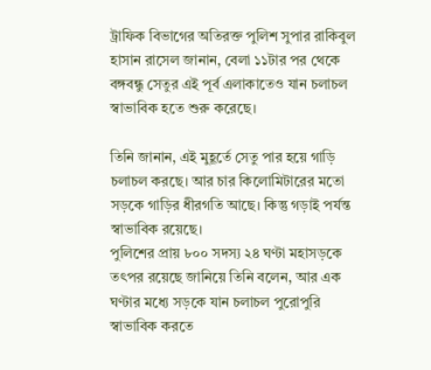ট্রাফিক বিভাগের অতিরক্ত পুলিশ সুপার রাকিবুল হাসান রাসেল জানান, বেলা ১১টার পর থেকে বঙ্গবন্ধু সেতুর এই পূর্ব এলাকাতেও যান চলাচল স্বাভাবিক হতে শুরু করেছে।

তিনি জানান, এই মুহূর্তে সেতু পার হয়ে গাড়ি চলাচল করছে। আর চার কিলোমিটারের মতো সড়কে গাড়ির ধীরগতি আছে। কিন্তু গড়াই পর্যন্ত স্বাভাবিক রয়েছে।
পুলিশের প্রায় ৮০০ সদস্য ২৪ ঘণ্টা মহাসড়কে তৎপর রয়েছে জানিয়ে তিনি বলেন, আর এক ঘণ্টার মধ্যে সড়কে যান চলাচল পুরোপুরি স্বাভাবিক করতে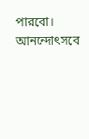পারবো।
আনন্দোৎসবে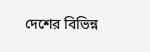দেশের বিভিন্ন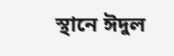স্থানে ঈদুল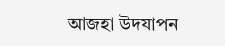আজহা উদযাপন